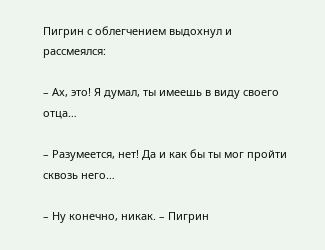Пигрин с облегчением выдохнул и рассмеялся:

– Ах, это! Я думал, ты имеешь в виду своего отца…

– Разумеется, нет! Да и как бы ты мог пройти сквозь него…

– Ну конечно, никак. – Пигрин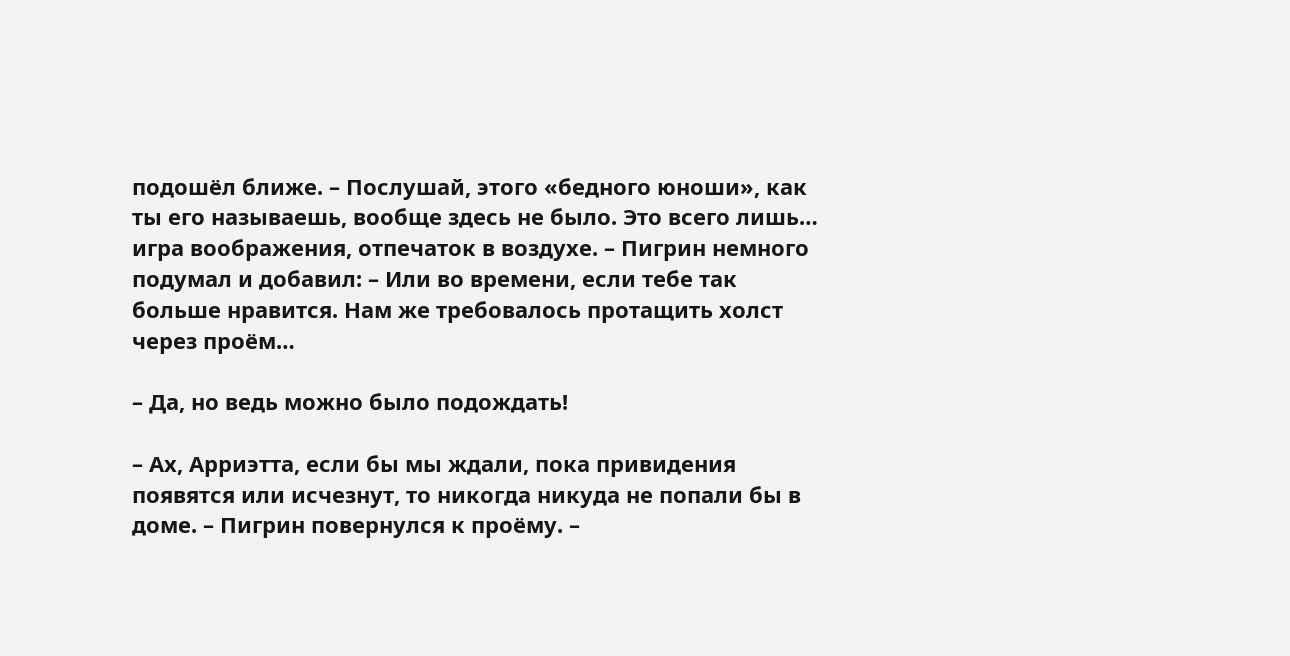подошёл ближе. – Послушай, этого «бедного юноши», как ты его называешь, вообще здесь не было. Это всего лишь… игра воображения, отпечаток в воздухе. – Пигрин немного подумал и добавил: – Или во времени, если тебе так больше нравится. Нам же требовалось протащить холст через проём…

– Да, но ведь можно было подождать!

– Ах, Арриэтта, если бы мы ждали, пока привидения появятся или исчезнут, то никогда никуда не попали бы в доме. – Пигрин повернулся к проёму. –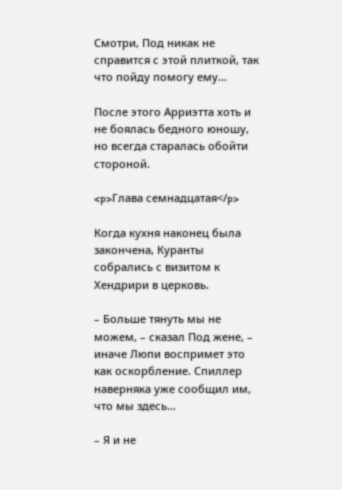Смотри, Под никак не справится с этой плиткой, так что пойду помогу ему…

После этого Арриэтта хоть и не боялась бедного юношу, но всегда старалась обойти стороной.

<p>Глава семнадцатая</p>

Когда кухня наконец была закончена, Куранты собрались с визитом к Хендрири в церковь.

– Больше тянуть мы не можем, – сказал Под жене, – иначе Люпи воспримет это как оскорбление. Спиллер наверняка уже сообщил им, что мы здесь…

– Я и не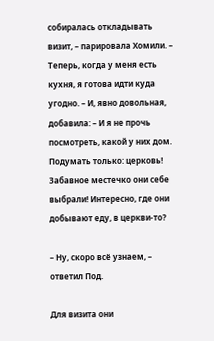собиралась откладывать визит, – парировала Хомили. – Теперь, когда у меня есть кухня, я готова идти куда угодно. – И, явно довольная, добавила: – И я не прочь посмотреть, какой у них дом. Подумать только: церковь! Забавное местечко они себе выбрали! Интересно, где они добывают еду, в церкви-то?

– Ну, скоро всё узнаем, – ответил Под.

Для визита они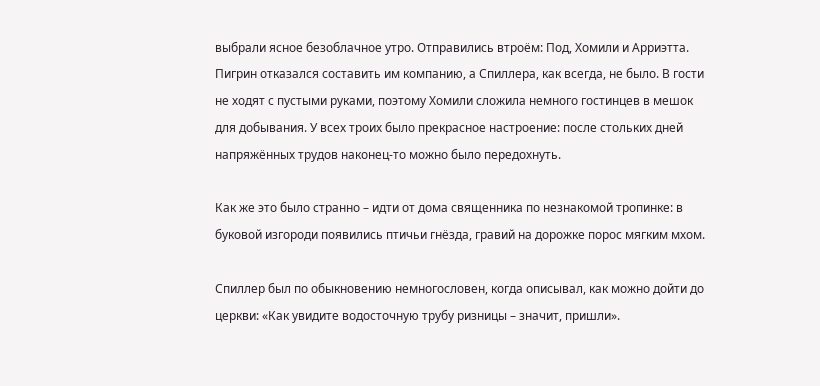выбрали ясное безоблачное утро. Отправились втроём: Под, Хомили и Арриэтта. Пигрин отказался составить им компанию, а Спиллера, как всегда, не было. В гости не ходят с пустыми руками, поэтому Хомили сложила немного гостинцев в мешок для добывания. У всех троих было прекрасное настроение: после стольких дней напряжённых трудов наконец-то можно было передохнуть.

Как же это было странно – идти от дома священника по незнакомой тропинке: в буковой изгороди появились птичьи гнёзда, гравий на дорожке порос мягким мхом.

Спиллер был по обыкновению немногословен, когда описывал, как можно дойти до церкви: «Как увидите водосточную трубу ризницы – значит, пришли».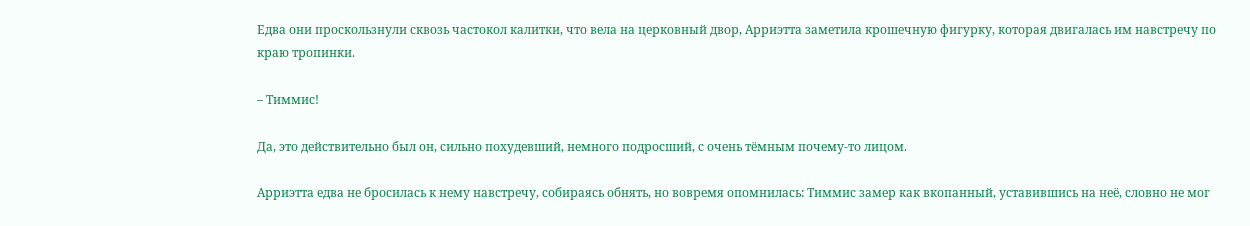Едва они проскользнули сквозь частокол калитки, что вела на церковный двор, Арриэтта заметила крошечную фигурку, которая двигалась им навстречу по краю тропинки.

– Тиммис!

Да, это действительно был он, сильно похудевший, немного подросший, с очень тёмным почему-то лицом.

Арриэтта едва не бросилась к нему навстречу, собираясь обнять, но вовремя опомнилась: Тиммис замер как вкопанный, уставившись на неё, словно не мог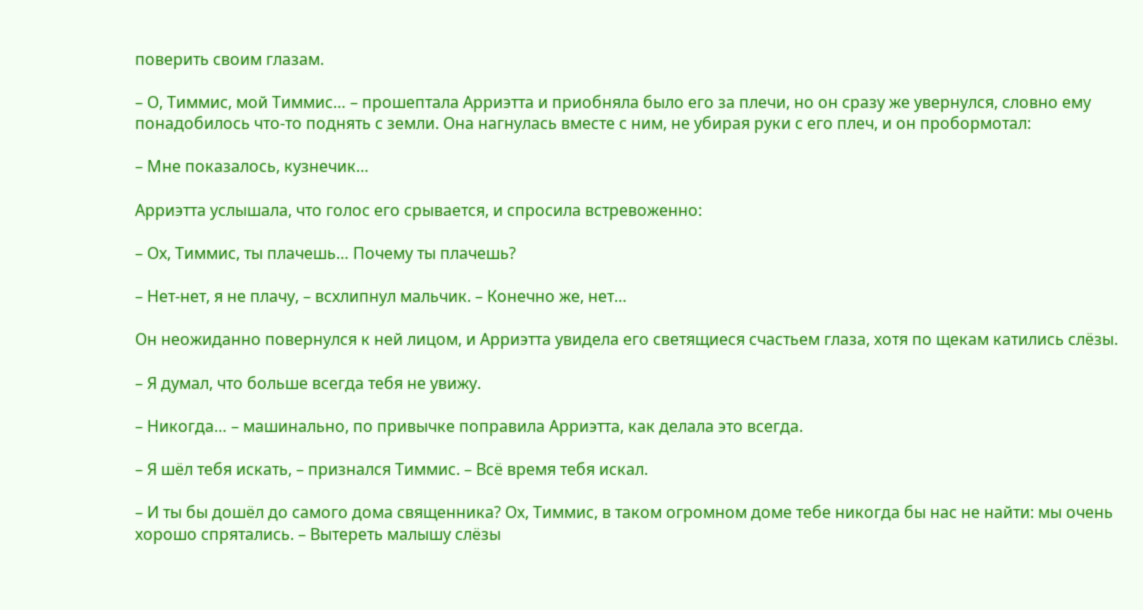поверить своим глазам.

– О, Тиммис, мой Тиммис… – прошептала Арриэтта и приобняла было его за плечи, но он сразу же увернулся, словно ему понадобилось что-то поднять с земли. Она нагнулась вместе с ним, не убирая руки с его плеч, и он пробормотал:

– Мне показалось, кузнечик…

Арриэтта услышала, что голос его срывается, и спросила встревоженно:

– Ох, Тиммис, ты плачешь… Почему ты плачешь?

– Нет-нет, я не плачу, – всхлипнул мальчик. – Конечно же, нет…

Он неожиданно повернулся к ней лицом, и Арриэтта увидела его светящиеся счастьем глаза, хотя по щекам катились слёзы.

– Я думал, что больше всегда тебя не увижу.

– Никогда… – машинально, по привычке поправила Арриэтта, как делала это всегда.

– Я шёл тебя искать, – признался Тиммис. – Всё время тебя искал.

– И ты бы дошёл до самого дома священника? Ох, Тиммис, в таком огромном доме тебе никогда бы нас не найти: мы очень хорошо спрятались. – Вытереть малышу слёзы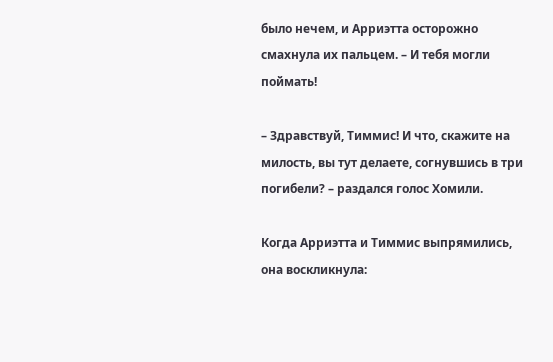было нечем, и Арриэтта осторожно смахнула их пальцем. – И тебя могли поймать!

– Здравствуй, Тиммис! И что, скажите на милость, вы тут делаете, согнувшись в три погибели? – раздался голос Хомили.

Когда Арриэтта и Тиммис выпрямились, она воскликнула: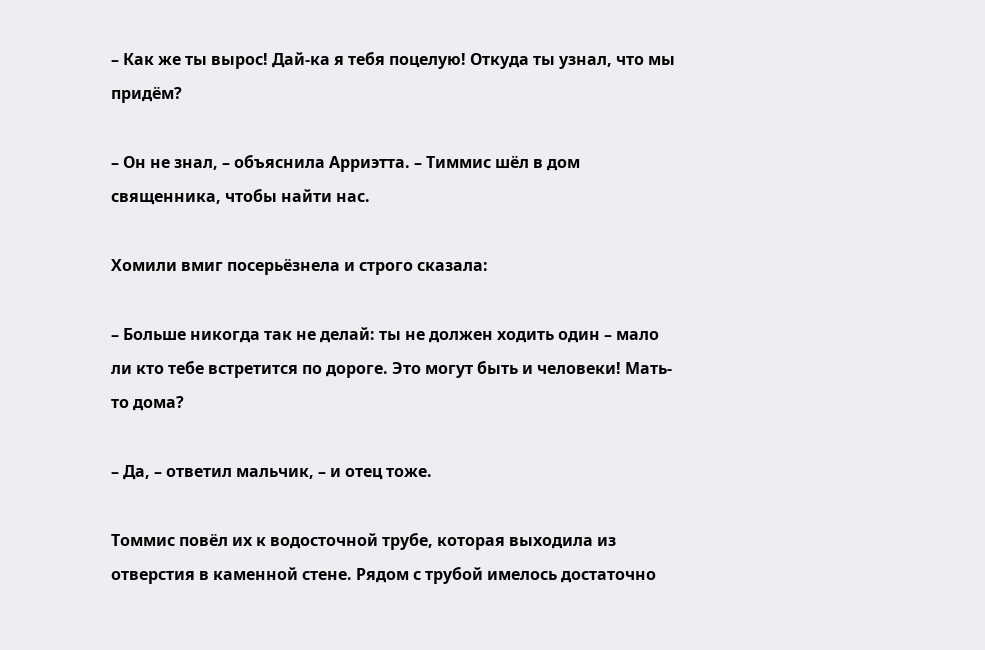– Как же ты вырос! Дай-ка я тебя поцелую! Откуда ты узнал, что мы придём?

– Он не знал, – объяснила Арриэтта. – Тиммис шёл в дом священника, чтобы найти нас.

Хомили вмиг посерьёзнела и строго сказала:

– Больше никогда так не делай: ты не должен ходить один – мало ли кто тебе встретится по дороге. Это могут быть и человеки! Мать-то дома?

– Да, – ответил мальчик, – и отец тоже.

Томмис повёл их к водосточной трубе, которая выходила из отверстия в каменной стене. Рядом с трубой имелось достаточно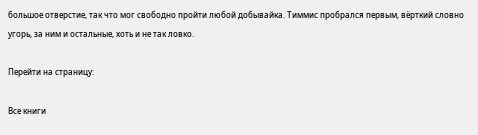большое отверстие, так что мог свободно пройти любой добывайка. Тиммис пробрался первым, вёрткий словно угорь, за ним и остальные, хоть и не так ловко.

Перейти на страницу:

Все книги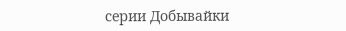серии Добывайки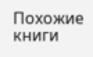Похожие книги